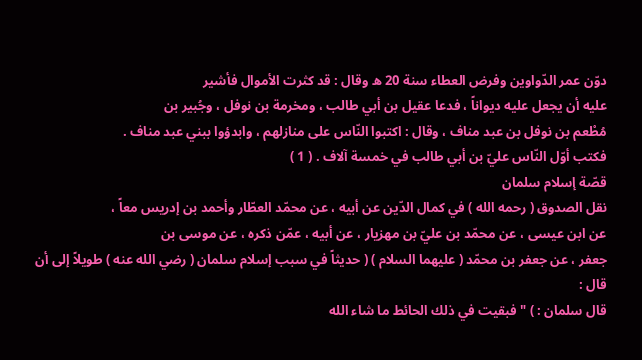دوّن عمر الدّواوين وفرض العطاء سنة 20 ه وقال : قد كثرت الأموال فأشير
عليه أن يجعل عليه ديواناً ، فدعا عقيل بن أبي طالب ، ومخرمة بن نوفل ، وجُبير بن
مُطْعم بن نوفل بن عبد مناف ، وقال : اكتبوا النّاس على منازلهم ، وابدؤوا ببني عبد مناف .
فكتب أوّل النّاس عليّ بن أبي طالب في خمسة آلاف . ( 1 )
قصّة إسلام سلمان
نقل الصدوق ( رحمه الله ) في كمال الدّين عن أبيه ، عن محمّد العطّار وأحمد بن إدريس معاً ،
عن ابن عيسى ، عن محمّد بن عليّ بن مهزيار ، عن أبيه ، عمّن ذكره ، عن موسى بن
جعفر ، عن جعفر بن محمّد ( عليهما السلام ) ( حديثاً في سبب إسلام سلمان ( رضي الله عنه ) طويلاً إلى أن قال :
قال سلمان : ) " فبقيت في ذلك الحائط ما شاء الله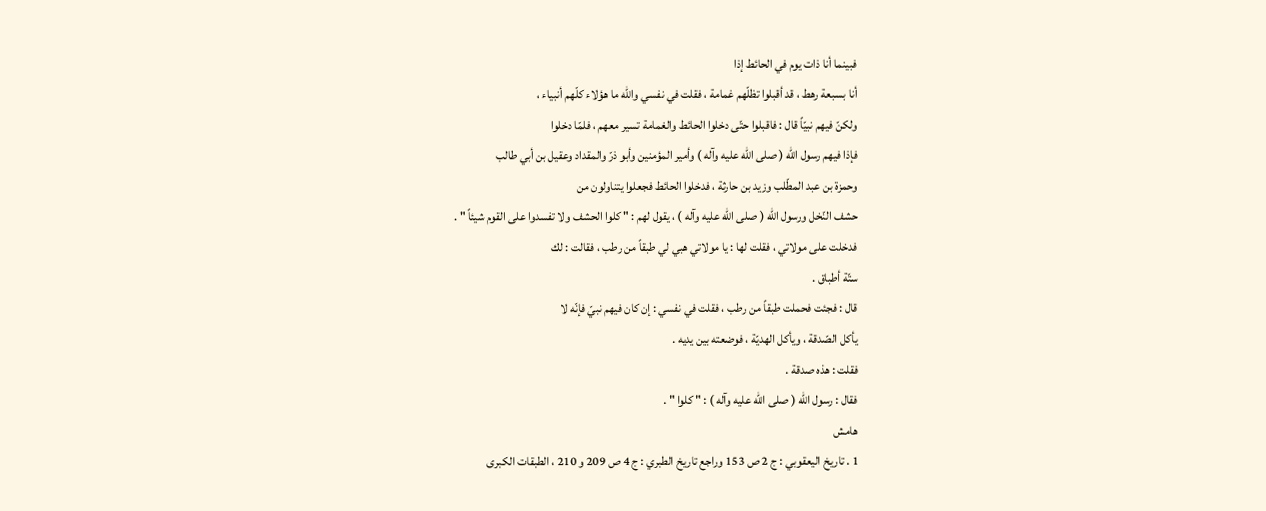فبينما أنا ذات يوم في الحائط إذا
أنا بسبعة رهط ، قد أقبلوا تظلّهم غمامة ، فقلت في نفسي والله ما هؤلاء كلّهم أنبياء ،
ولكنّ فيهم نبيّاً قال : فاقبلوا حتّى دخلوا الحائط والغمامة تسير معهم ، فلمّا دخلوا
فإذا فيهم رسول الله ( صلى الله عليه وآله ) وأمير المؤمنين وأبو ذرّ والمقداد وعقيل بن أبي طالب
وحمزة بن عبد المطّلب وزيد بن حارثة ، فدخلوا الحائط فجعلوا يتناولون من
حشف النّخل ورسول الله ( صلى الله عليه وآله ) ، يقول لهم : " كلوا الحشف ولا تفسدوا على القوم شيئاً " .
فدخلت على مولاتي ، فقلت لها : يا مولاتي هبي لي طبقاً من رطب ، فقالت : لك
ستّة أطباق .
قال : فجئت فحملت طبقاً من رطب ، فقلت في نفسي : إن كان فيهم نبيّ فإنّه لا
يأكل الصّدقة ، ويأكل الهديّة ، فوضعته بين يديه .
فقلت : هذه صدقة .
فقال : رسول الله ( صلى الله عليه وآله ) : " كلوا " .
هامش
1 . تاريخ اليعقوبي : ج 2 ص 153 وراجع تاريخ الطبري : ج 4 ص 209 و 210 ، الطبقات الكبرى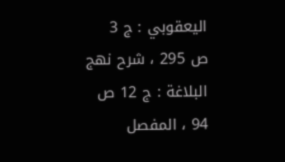اليعقوبي : ج 3
ص 295 ، شرح نهج البلاغة : ج 12 ص 94 ، المفصل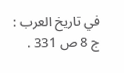في تاريخ العرب : ج 8 ص 331 .